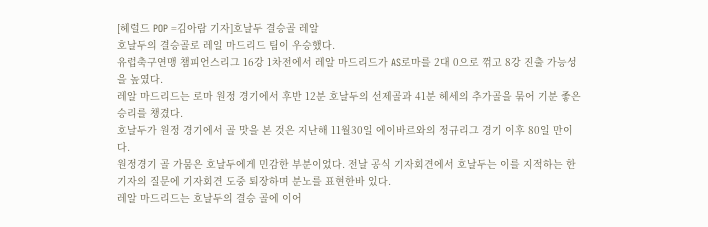[헤럴드 POP =김아람 기자]호날두 결승골 레알
호날두의 결승골로 레일 마드리드 팀이 우승했다.
유럽축구연맹 챔피언스리그 16강 1차전에서 레알 마드리드가 AS로마를 2대 0으로 꺾고 8강 진출 가능성을 높였다.
레알 마드리드는 로마 원정 경기에서 후반 12분 호날두의 선제골과 41분 헤세의 추가골을 묶어 기분 좋은 승리를 챙겼다.
호날두가 원정 경기에서 골 맛을 본 것은 지난해 11월30일 에이바르와의 정규리그 경기 이후 80일 만이다.
원정경기 골 가뭄은 호날두에게 민감한 부분이었다. 전날 공식 기자회견에서 호날두는 이를 지적하는 한 기자의 질문에 기자회견 도중 퇴장하며 분노를 표현한바 있다.
레알 마드리드는 호날두의 결승 골에 이어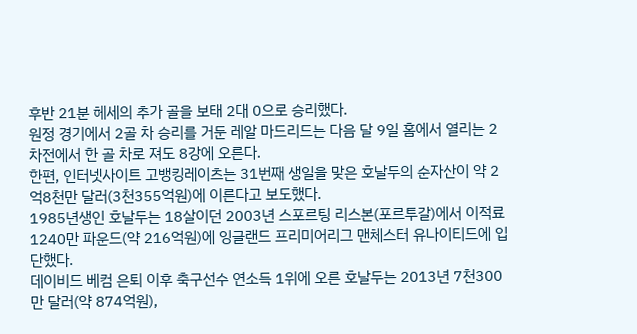후반 21분 헤세의 추가 골을 보태 2대 0으로 승리했다.
원정 경기에서 2골 차 승리를 거둔 레알 마드리드는 다음 달 9일 홈에서 열리는 2차전에서 한 골 차로 져도 8강에 오른다.
한편, 인터넷사이트 고뱅킹레이츠는 31번째 생일을 맞은 호날두의 순자산이 약 2억8천만 달러(3천355억원)에 이른다고 보도했다.
1985년생인 호날두는 18살이던 2003년 스포르팅 리스본(포르투갈)에서 이적료 1240만 파운드(약 216억원)에 잉글랜드 프리미어리그 맨체스터 유나이티드에 입단했다.
데이비드 베컴 은퇴 이후 축구선수 연소득 1위에 오른 호날두는 2013년 7천300만 달러(약 874억원),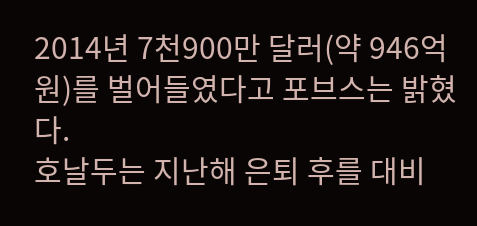2014년 7천900만 달러(약 946억원)를 벌어들였다고 포브스는 밝혔다.
호날두는 지난해 은퇴 후를 대비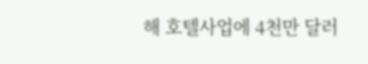해 호텔사업에 4천만 달러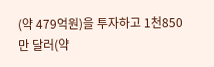(약 479억원)을 투자하고 1천850만 달러(약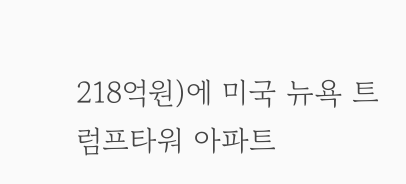218억원)에 미국 뉴욕 트럼프타워 아파트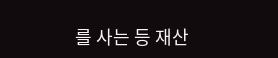를 사는 등 재산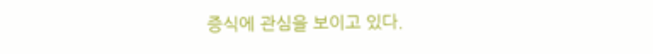증식에 관심을 보이고 있다.